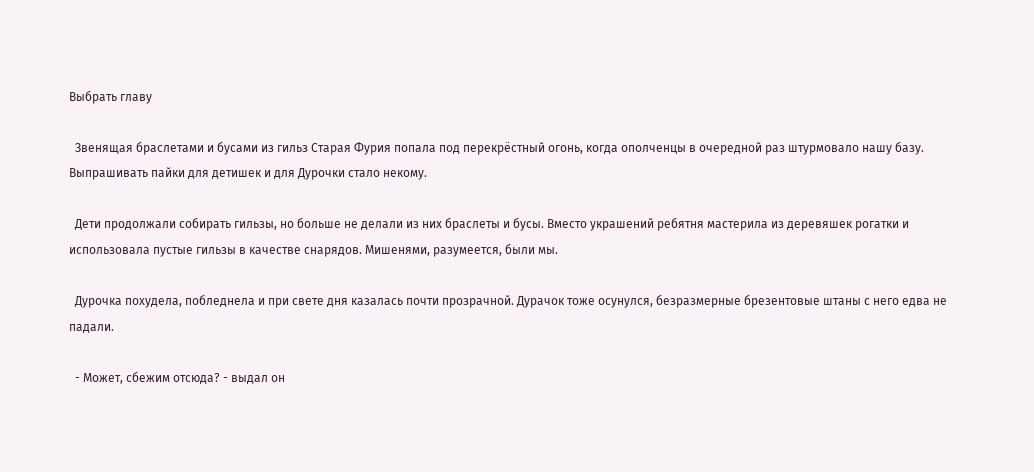Выбрать главу

  Звенящая браслетами и бусами из гильз Старая Фурия попала под перекрёстный огонь, когда ополченцы в очередной раз штурмовало нашу базу. Выпрашивать пайки для детишек и для Дурочки стало некому.

  Дети продолжали собирать гильзы, но больше не делали из них браслеты и бусы. Вместо украшений ребятня мастерила из деревяшек рогатки и использовала пустые гильзы в качестве снарядов. Мишенями, разумеется, были мы.

  Дурочка похудела, побледнела и при свете дня казалась почти прозрачной. Дурачок тоже осунулся, безразмерные брезентовые штаны с него едва не падали.

  - Может, сбежим отсюда? - выдал он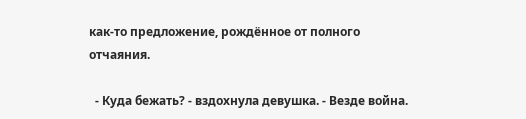как-то предложение, рождённое от полного отчаяния.

  - Куда бежать? - вздохнула девушка. - Везде война.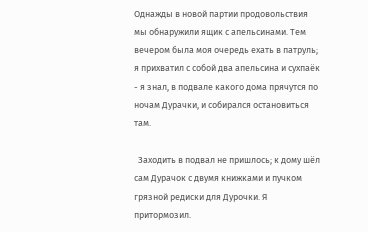Однажды в новой партии продовольствия мы обнаружили ящик с апельсинами. Тем вечером была моя очередь ехать в патруль; я прихватил с собой два апельсина и сухпаёк - я знал, в подвале какого дома прячутся по ночам Дурачки, и собирался остановиться там.

  Заходить в подвал не пришлось; к дому шёл сам Дурачок с двумя книжками и пучком грязной редиски для Дурочки. Я притормозил.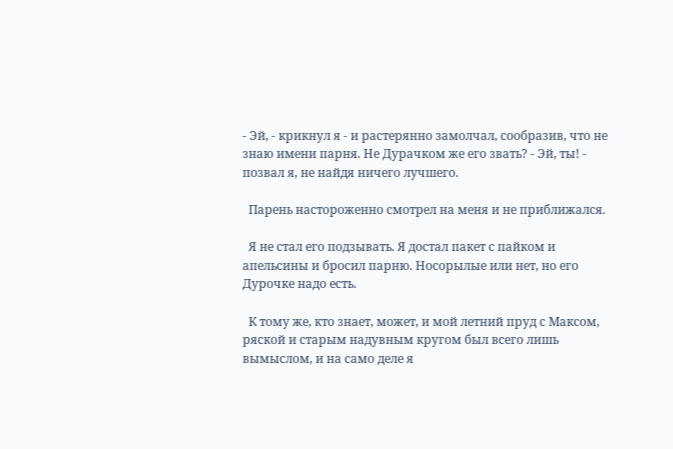- Эй, - крикнул я - и растерянно замолчал, сообразив, что не знаю имени парня. Не Дурачком же его звать? - Эй, ты! - позвал я, не найдя ничего лучшего.

  Парень настороженно смотрел на меня и не приближался.

  Я не стал его подзывать. Я достал пакет с пайком и апельсины и бросил парню. Носорылые или нет, но его Дурочке надо есть.

  К тому же, кто знает, может, и мой летний пруд с Максом, ряской и старым надувным кругом был всего лишь вымыслом, и на само деле я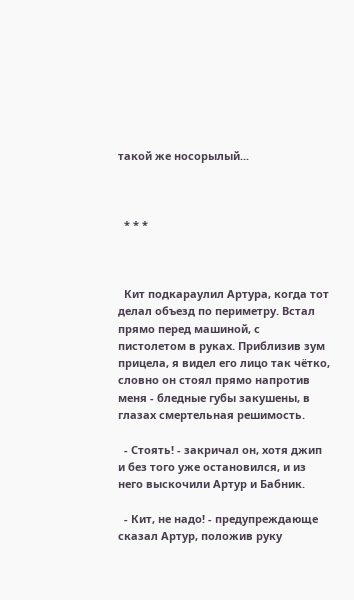такой же носорылый...



  * * *



  Кит подкараулил Артура, когда тот делал объезд по периметру. Встал прямо перед машиной, с пистолетом в руках. Приблизив зум прицела, я видел его лицо так чётко, словно он стоял прямо напротив меня - бледные губы закушены, в глазах смертельная решимость.

  - Стоять! - закричал он, хотя джип и без того уже остановился, и из него выскочили Артур и Бабник.

  - Кит, не надо! - предупреждающе сказал Артур, положив руку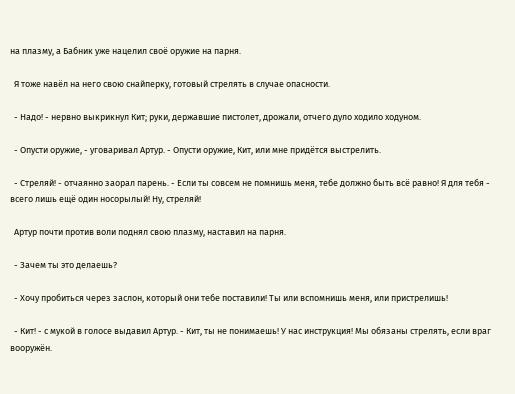на плазму, а Бабник уже нацелил своё оружие на парня.

  Я тоже навёл на него свою снайперку, готовый стрелять в случае опасности.

  - Надо! - нервно выкрикнул Кит; руки, державшие пистолет, дрожали, отчего дуло ходило ходуном.

  - Опусти оружие, - уговаривал Артур. - Опусти оружие, Кит, или мне придётся выстрелить.

  - Стреляй! - отчаянно заорал парень. - Если ты совсем не помнишь меня, тебе должно быть всё равно! Я для тебя - всего лишь ещё один носорылый! Ну, стреляй!

  Артур почти против воли поднял свою плазму, наставил на парня.

  - Зачем ты это делаешь?

  - Хочу пробиться через заслон, который они тебе поставили! Ты или вспомнишь меня, или пристрелишь!

  - Кит! - с мукой в голосе выдавил Артур. - Кит, ты не понимаешь! У нас инструкция! Мы обязаны стрелять, если враг вооружён.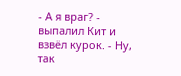- А я враг? - выпалил Кит и взвёл курок. - Ну, так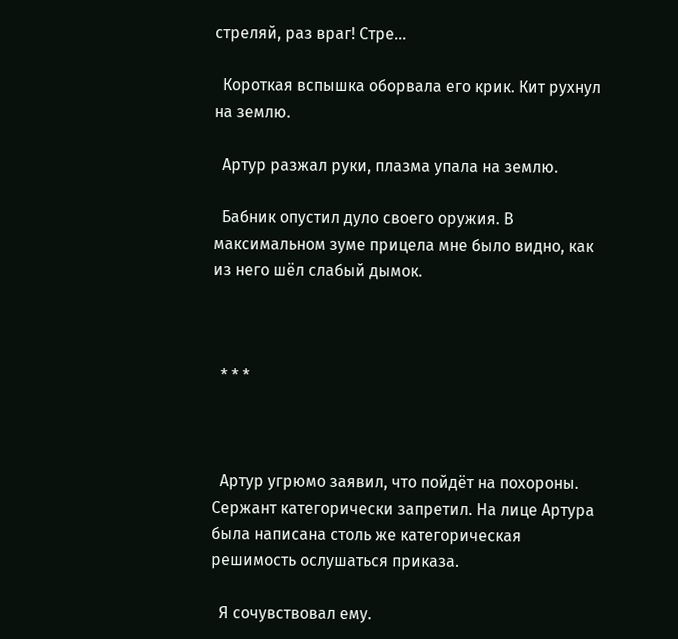стреляй, раз враг! Стре...

  Короткая вспышка оборвала его крик. Кит рухнул на землю.

  Артур разжал руки, плазма упала на землю.

  Бабник опустил дуло своего оружия. В максимальном зуме прицела мне было видно, как из него шёл слабый дымок.



  * * *



  Артур угрюмо заявил, что пойдёт на похороны. Сержант категорически запретил. На лице Артура была написана столь же категорическая решимость ослушаться приказа.

  Я сочувствовал ему.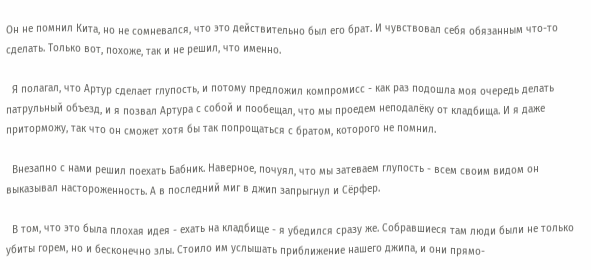Он не помнил Кита, но не сомневался, что это действительно был его брат. И чувствовал себя обязанным что-то сделать. Только вот, похоже, так и не решил, что именно.

  Я полагал, что Артур сделает глупость, и потому предложил компромисс - как раз подошла моя очередь делать патрульный объезд, и я позвал Артура с собой и пообещал, что мы проедем неподалёку от кладбища. И я даже приторможу, так что он сможет хотя бы так попрощаться с братом, которого не помнил.

  Внезапно с нами решил поехать Бабник. Наверное, почуял, что мы затеваем глупость - всем своим видом он выказывал настороженность. А в последний миг в джип запрыгнул и Сёрфер.

  В том, что это была плохая идея - ехать на кладбище - я убедился сразу же. Собравшиеся там люди были не только убиты горем, но и бесконечно злы. Стоило им услышать приближение нашего джипа, и они прямо-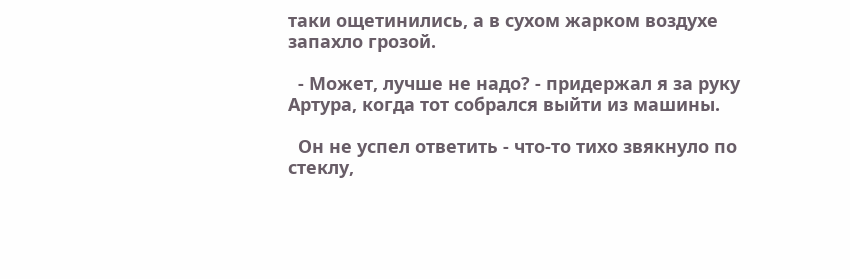таки ощетинились, а в сухом жарком воздухе запахло грозой.

  - Может, лучше не надо? - придержал я за руку Артура, когда тот собрался выйти из машины.

  Он не успел ответить - что-то тихо звякнуло по стеклу,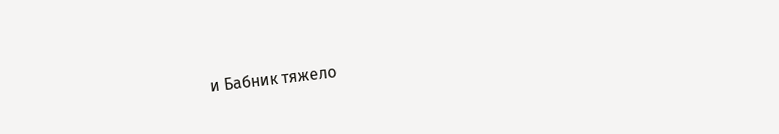и Бабник тяжело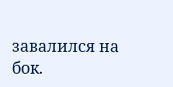завалился на бок.